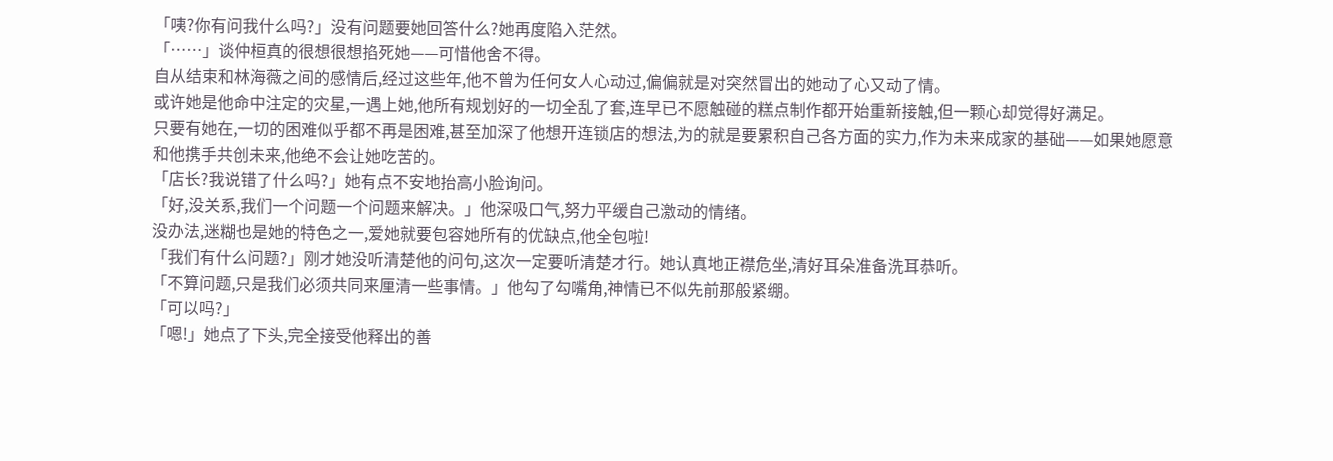「咦?你有问我什么吗?」没有问题要她回答什么?她再度陷入茫然。
「……」谈仲桓真的很想很想掐死她——可惜他舍不得。
自从结束和林海薇之间的感情后,经过这些年,他不曾为任何女人心动过,偏偏就是对突然冒出的她动了心又动了情。
或许她是他命中注定的灾星,一遇上她,他所有规划好的一切全乱了套,连早已不愿触碰的糕点制作都开始重新接触,但一颗心却觉得好满足。
只要有她在,一切的困难似乎都不再是困难,甚至加深了他想开连锁店的想法,为的就是要累积自己各方面的实力,作为未来成家的基础——如果她愿意和他携手共创未来,他绝不会让她吃苦的。
「店长?我说错了什么吗?」她有点不安地抬高小脸询问。
「好,没关系,我们一个问题一个问题来解决。」他深吸口气,努力平缓自己激动的情绪。
没办法,迷糊也是她的特色之一,爱她就要包容她所有的优缺点,他全包啦!
「我们有什么问题?」刚才她没听清楚他的问句,这次一定要听清楚才行。她认真地正襟危坐,清好耳朵准备洗耳恭听。
「不算问题,只是我们必须共同来厘清一些事情。」他勾了勾嘴角,神情已不似先前那般紧绷。
「可以吗?」
「嗯!」她点了下头,完全接受他释出的善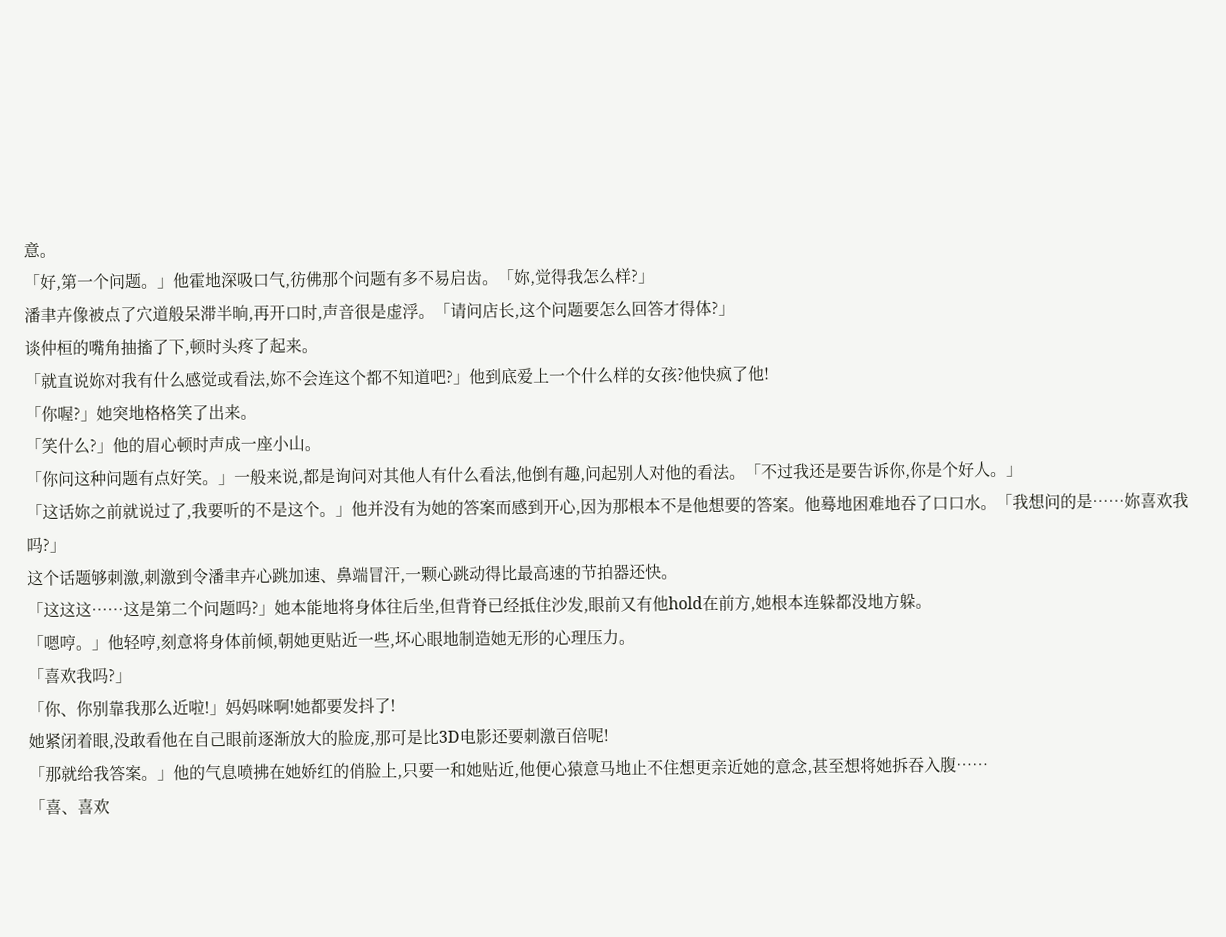意。
「好,第一个问题。」他霍地深吸口气,彷佛那个问题有多不易启齿。「妳,觉得我怎么样?」
潘聿卉像被点了穴道般呆滞半晌,再开口时,声音很是虚浮。「请问店长,这个问题要怎么回答才得体?」
谈仲桓的嘴角抽搐了下,顿时头疼了起来。
「就直说妳对我有什么感觉或看法,妳不会连这个都不知道吧?」他到底爱上一个什么样的女孩?他快疯了他!
「你喔?」她突地格格笑了出来。
「笑什么?」他的眉心顿时声成一座小山。
「你问这种问题有点好笑。」一般来说,都是询问对其他人有什么看法,他倒有趣,问起别人对他的看法。「不过我还是要告诉你,你是个好人。」
「这话妳之前就说过了,我要听的不是这个。」他并没有为她的答案而感到开心,因为那根本不是他想要的答案。他蓦地困难地吞了口口水。「我想问的是……妳喜欢我吗?」
这个话题够刺激,刺激到令潘聿卉心跳加速、鼻端冒汗,一颗心跳动得比最高速的节拍器还快。
「这这这……这是第二个问题吗?」她本能地将身体往后坐,但背脊已经抵住沙发,眼前又有他hold在前方,她根本连躲都没地方躲。
「嗯哼。」他轻哼,刻意将身体前倾,朝她更贴近一些,坏心眼地制造她无形的心理压力。
「喜欢我吗?」
「你、你别靠我那么近啦!」妈妈咪啊!她都要发抖了!
她紧闭着眼,没敢看他在自己眼前逐渐放大的脸庞,那可是比3D电影还要刺激百倍呢!
「那就给我答案。」他的气息喷拂在她娇红的俏脸上,只要一和她贴近,他便心猿意马地止不住想更亲近她的意念,甚至想将她拆吞入腹……
「喜、喜欢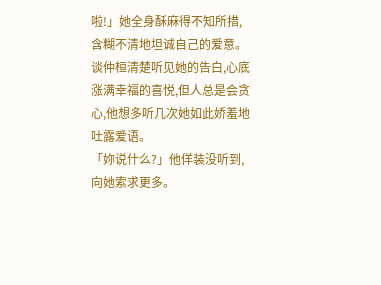啦!」她全身酥麻得不知所措,含糊不清地坦诚自己的爱意。
谈仲桓清楚听见她的告白,心底涨满幸福的喜悦,但人总是会贪心,他想多听几次她如此娇羞地吐露爱语。
「妳说什么?」他佯装没听到,向她索求更多。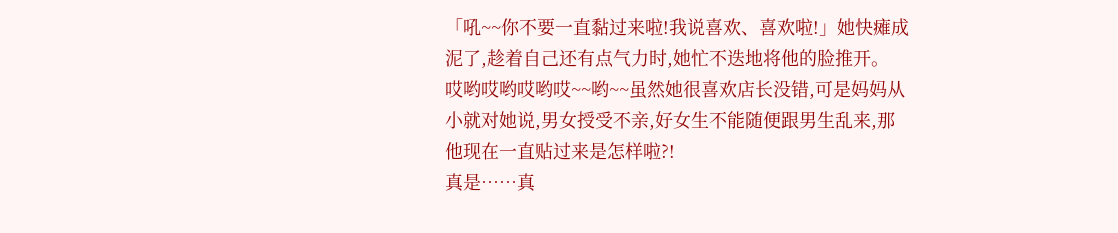「吼~~你不要一直黏过来啦!我说喜欢、喜欢啦!」她快瘫成泥了,趁着自己还有点气力时,她忙不迭地将他的脸推开。
哎哟哎哟哎哟哎~~哟~~虽然她很喜欢店长没错,可是妈妈从小就对她说,男女授受不亲,好女生不能随便跟男生乱来,那他现在一直贴过来是怎样啦?!
真是……真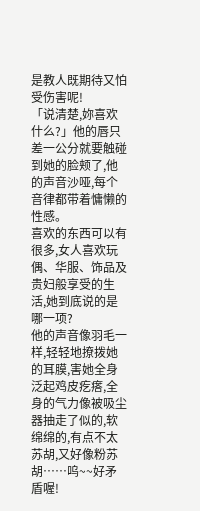是教人既期待又怕受伤害呢!
「说清楚,妳喜欢什么?」他的唇只差一公分就要触碰到她的脸颊了,他的声音沙哑,每个音律都带着慵懒的性感。
喜欢的东西可以有很多,女人喜欢玩偶、华服、饰品及贵妇般享受的生活,她到底说的是哪一项?
他的声音像羽毛一样,轻轻地撩拨她的耳膜,害她全身泛起鸡皮疙瘩,全身的气力像被吸尘器抽走了似的,软绵绵的,有点不太苏胡,又好像粉苏胡……呜~~好矛盾喔!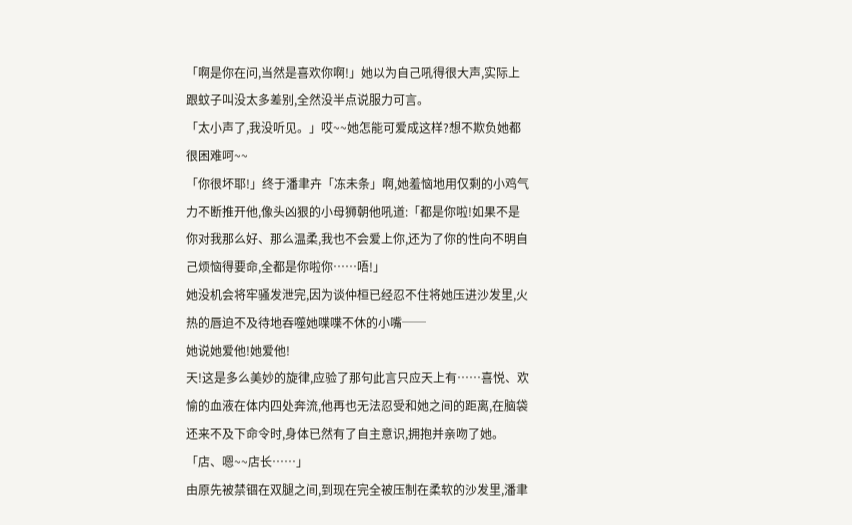「啊是你在问,当然是喜欢你啊!」她以为自己吼得很大声,实际上跟蚊子叫没太多差别,全然没半点说服力可言。
「太小声了,我没听见。」哎~~她怎能可爱成这样?想不欺负她都很困难呵~~
「你很坏耶!」终于潘聿卉「冻未条」啊,她羞恼地用仅剩的小鸡气力不断推开他,像头凶狠的小母狮朝他吼道:「都是你啦!如果不是你对我那么好、那么温柔,我也不会爱上你,还为了你的性向不明自己烦恼得要命,全都是你啦你……唔!」
她没机会将牢骚发泄完,因为谈仲桓已经忍不住将她压进沙发里,火热的唇迫不及待地吞噬她喋喋不休的小嘴──
她说她爱他!她爱他!
天!这是多么美妙的旋律,应验了那句此言只应天上有……喜悦、欢愉的血液在体内四处奔流,他再也无法忍受和她之间的距离,在脑袋还来不及下命令时,身体已然有了自主意识,拥抱并亲吻了她。
「店、嗯~~店长……」
由原先被禁锢在双腿之间,到现在完全被压制在柔软的沙发里,潘聿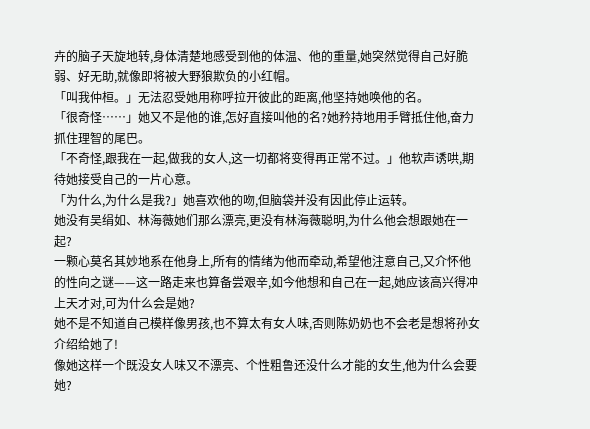卉的脑子天旋地转,身体清楚地感受到他的体温、他的重量,她突然觉得自己好脆弱、好无助,就像即将被大野狼欺负的小红帽。
「叫我仲桓。」无法忍受她用称呼拉开彼此的距离,他坚持她唤他的名。
「很奇怪……」她又不是他的谁,怎好直接叫他的名?她矜持地用手臂抵住他,奋力抓住理智的尾巴。
「不奇怪,跟我在一起,做我的女人,这一切都将变得再正常不过。」他软声诱哄,期待她接受自己的一片心意。
「为什么,为什么是我?」她喜欢他的吻,但脑袋并没有因此停止运转。
她没有吴绢如、林海薇她们那么漂亮,更没有林海薇聪明,为什么他会想跟她在一起?
一颗心莫名其妙地系在他身上,所有的情绪为他而牵动,希望他注意自己,又介怀他的性向之谜——这一路走来也算备尝艰辛,如今他想和自己在一起,她应该高兴得冲上天才对,可为什么会是她?
她不是不知道自己模样像男孩,也不算太有女人味,否则陈奶奶也不会老是想将孙女介绍给她了!
像她这样一个既没女人味又不漂亮、个性粗鲁还没什么才能的女生,他为什么会要她?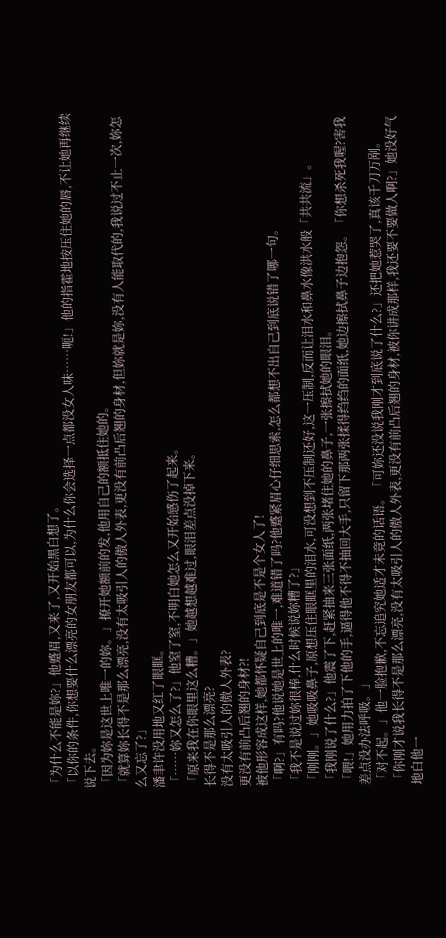「为什么不能是妳?」他蹙眉,又来了,又开始黑白想了。
「以你的条件,你想要什么漂亮的女朋友都可以,为什么你会选择一点都没女人味……呃!」他的指霍地按压住她的唇,不让她再继续说下去。
「因为妳是这世上唯一的妳。」撩开她额前的发,他用自己的额抵住她的。
「就算妳长得不是那么漂亮,没有太吸引人的傲人外表,更没有前凸后翘的身材,但妳就是妳,没有人能取代的,我说过不止一次,妳怎么又忘了?」
潘聿许没用地又红了眼眶。
「……妳又怎么了?」他窒了窒,不明白她怎么又开始感伤了起来。
「原来我在你眼里这么糟。」她越想越难过,眼泪差点没掉下来。
长得不是那么漂亮?
没有太吸引人的傲人外表?
更没有前凸后翘的身材?!
被他形容成这样,她都怀疑自己到底是不是个女人了!
「啊?」有吗?他说她是世上的唯一,难道错了吗?他蹙紧眉心仔细思索,怎么都想不出自己到底说错了哪一句。
「我不是说过妳很棒,什么时候说妳糟了?」
「刚刚。」她吸吸鼻子,原想压住眼眶里的泪水,可没想到不压制还好,这一压制,反而让泪水和鼻水像洪水般「共共流」。
「我刚说了什么?」他震了下,赶紧抽来三张面纸,两张堵住她的鼻子,一张擦拭她的眼泪。
「喂!」她用力拍了下他的手,逼得他不得不抽回大手,只留下那两张揉得绉绉的面纸,她边擦拭鼻子边抱怨。「你想杀死我喔?害我差点没办法呼吸。」
「对不起。」他一脸抱歉,不忘追究她适才未竟的话语。「可妳还没说我刚才到底说了什么?」还把她惹哭了,真该千刀万剐。
「你刚才说我长得不是那么漂亮,没有太吸引人的傲人外表,更没有前凸后翘的身材,被你讲成那样,我还要不要做人啊?」她没好气地白他一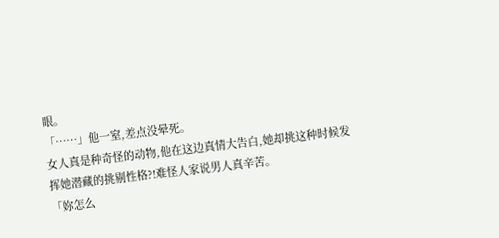眼。
「……」他一窒,差点没晕死。
女人真是种奇怪的动物,他在这边真情大告白,她却挑这种时候发挥她潜藏的挑剔性格?!难怪人家说男人真辛苦。
「妳怎么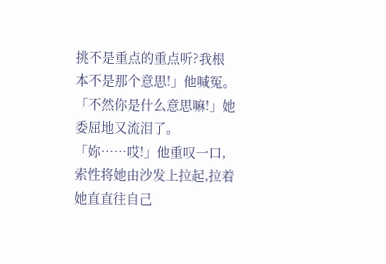挑不是重点的重点听?我根本不是那个意思!」他喊冤。
「不然你是什么意思嘛!」她委屈地又流泪了。
「妳……哎!」他重叹一口,索性将她由沙发上拉起,拉着她直直往自己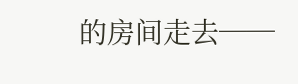的房间走去──